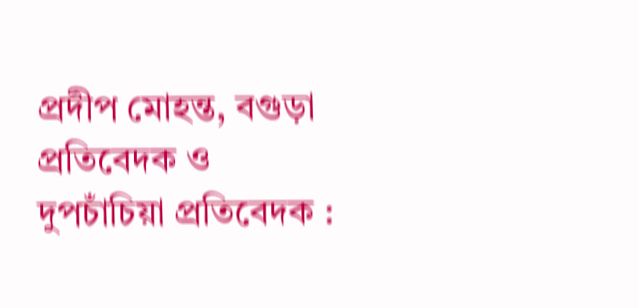প্রদীপ মোহন্ত, বগুড়া প্রতিবেদক ও দুপচাঁচিয়া প্রতিবেদক :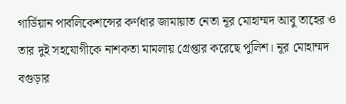গার্ডিয়ান পাবলিকেশন্সের কর্ণধার জামায়াত নেতা নূর মোহাম্মদ আবু তাহের ও তার দুই সহযোগীকে নাশকতা মামলায় গ্রেপ্তার করেছে পুলিশ। নূর মোহাম্মদ বগুড়ার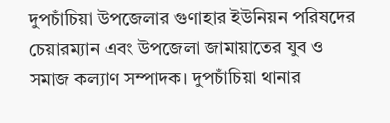দুপচাঁচিয়া উপজেলার গুণাহার ইউনিয়ন পরিষদের চেয়ারম্যান এবং উপজেলা জামায়াতের যুব ও সমাজ কল্যাণ সম্পাদক। দুপচাঁচিয়া থানার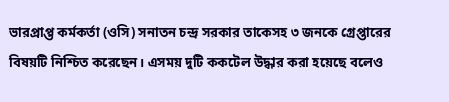ভারপ্রাপ্ত কর্মকর্তা (ওসি) সনাতন চন্দ্র সরকার তাকেসহ ৩ জনকে গ্রেপ্তারের বিষয়টি নিশ্চিত করেছেন। এসময় দুটি ককটেল উদ্ধার করা হয়েছে বলেও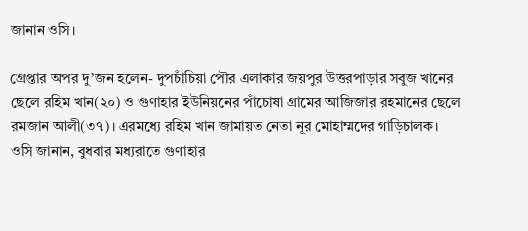জানান ওসি।

গ্রেপ্তার অপর দু’জন হলেন- দুপচাঁচিয়া পৌর এলাকার জয়পুর উত্তরপাড়ার সবুজ খানের ছেলে রহিম খান(২০) ও গুণাহার ইউনিয়নের পাঁচোষা গ্রামের আজিজার রহমানের ছেলে রমজান আলী(৩৭)। এরমধ্যে রহিম খান জামায়ত নেতা নূর মোহাম্মদের গাড়িচালক।
ওসি জানান, বুধবার মধ্যরাতে গুণাহার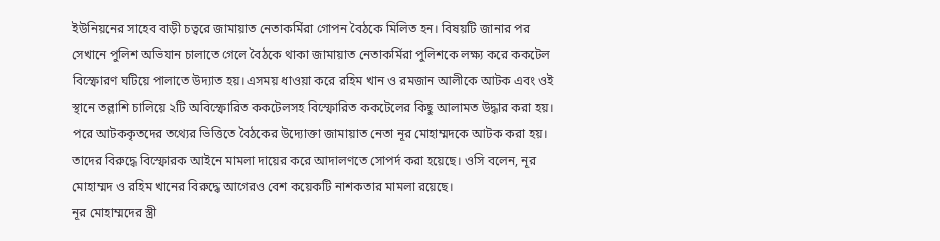ইউনিয়নের সাহেব বাড়ী চত্বরে জামায়াত নেতাকর্মিরা গোপন বৈঠকে মিলিত হন। বিষয়টি জানার পর সেখানে পুলিশ অভিযান চালাতে গেলে বৈঠকে থাকা জামায়াত নেতাকর্মিরা পুলিশকে লক্ষ্য করে ককটেল বিস্ফোরণ ঘটিয়ে পালাতে উদ্যাত হয়। এসময় ধাওয়া করে রহিম খান ও রমজান আলীকে আটক এবং ওই স্থানে তল্লাশি চালিয়ে ২টি অবিস্ফোরিত ককটেলসহ বিস্ফোরিত ককটেলের কিছু আলামত উদ্ধার করা হয়। পরে আটককৃতদের তথ্যের ভিত্তিতে বৈঠকের উদ্যোক্তা জামায়াত নেতা নূর মোহাম্মদকে আটক করা হয়। তাদের বিরুদ্ধে বিস্ফোরক আইনে মামলা দায়ের করে আদালণতে সোপর্দ করা হয়েছে। ওসি বলেন, নূর মোহাম্মদ ও রহিম খানের বিরুদ্ধে আগেরও বেশ কয়েকটি নাশকতার মামলা রয়েছে।
নূর মোহাম্মদের স্ত্রী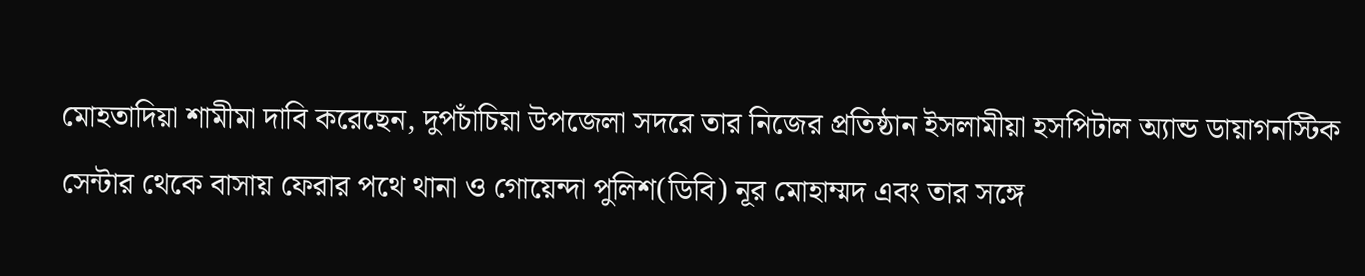মোহতাদিয়া শামীমা দাবি করেছেন, দুপচাঁচিয়া উপজেলা সদরে তার নিজের প্রতিষ্ঠান ইসলামীয়া হসপিটাল অ্যান্ড ডায়াগনস্টিক সেন্টার থেকে বাসায় ফেরার পথে থানা ও গোয়েন্দা পুলিশ(ডিবি) নূর মোহাম্মদ এবং তার সঙ্গে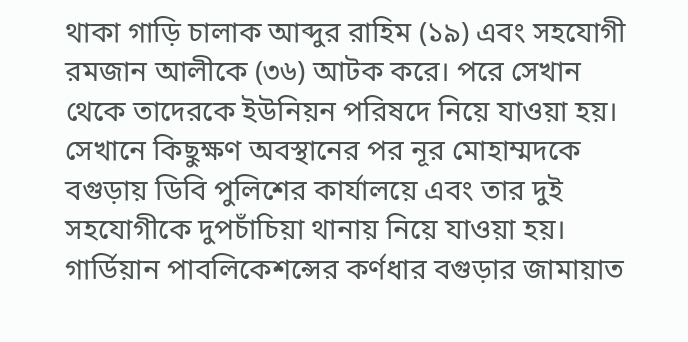থাকা গাড়ি চালাক আব্দুর রাহিম (১৯) এবং সহযোগী রমজান আলীকে (৩৬) আটক করে। পরে সেখান থেকে তাদেরকে ইউনিয়ন পরিষদে নিয়ে যাওয়া হয়। সেখানে কিছুক্ষণ অবস্থানের পর নূর মোহাম্মদকে বগুড়ায় ডিবি পুলিশের কার্যালয়ে এবং তার দুই সহযোগীকে দুপচাঁচিয়া থানায় নিয়ে যাওয়া হয়।
গার্ডিয়ান পাবলিকেশন্সের কর্ণধার বগুড়ার জামায়াত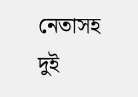নেতাসহ দুই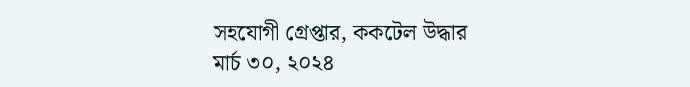সহযোগী গ্রেপ্তার, ককটেল উদ্ধার
মার্চ ৩০, ২০২৪